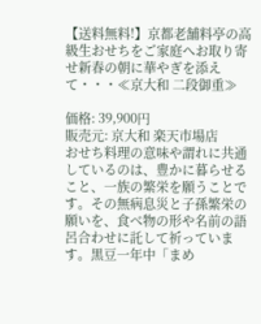【送料無料!】京都老舗料亭の高級生おせちをご家庭へお取り寄せ新春の朝に華やぎを添えて・・・≪京大和 二段御重≫

価格: 39,900円
販売元: 京大和 楽天市場店
おせち料理の意味や謂れに共通しているのは、豊かに暮らせること、一族の繁栄を願うことです。その無病息災と子孫繁栄の願いを、食べ物の形や名前の語呂合わせに託して祈っています。黒豆一年中「まめ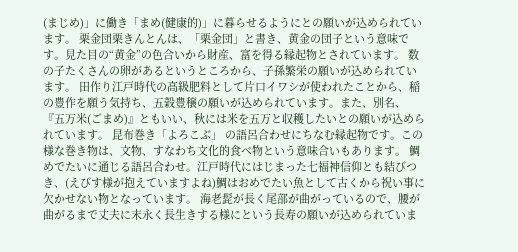(まじめ)」に働き「まめ(健康的)」に暮らせるようにとの願いが込められています。 栗金団栗きんとんは、「栗金団」と書き、黄金の団子という意味です。見た目の“黄金”の色合いから財産、富を得る縁起物とされています。 数の子たくさんの卵があるというところから、子孫繁栄の願いが込められています。 田作り江戸時代の高級肥料として片口イワシが使われたことから、稲の豊作を願う気持ち、五穀豊穣の願いが込められています。また、別名、『五万米(ごまめ)』ともいい、秋には米を五万と収穫したいとの願いが込められています。 昆布巻き「よろこぶ」 の語呂合わせにちなむ縁起物です。この様な巻き物は、文物、すなわち文化的食べ物という意味合いもあります。 鯛めでたいに通じる語呂合わせ。江戸時代にはじまった七福神信仰とも結びつき、(えびす様が抱えていますよね)鯛はおめでたい魚として古くから祝い事に欠かせない物となっています。 海老髭が長く尾部が曲がっているので、腰が曲がるまで丈夫に末永く長生きする様にという長寿の願いが込められていま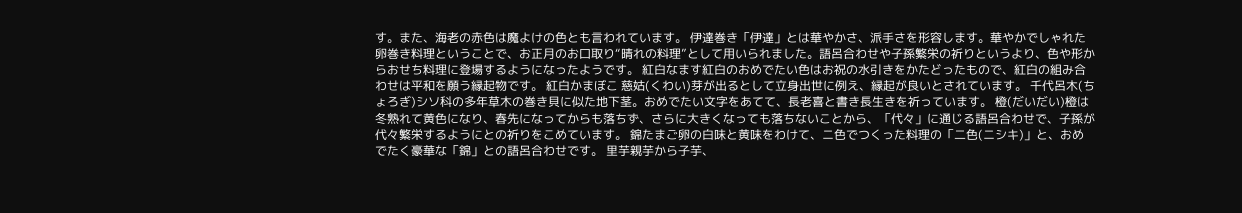す。また、海老の赤色は魔よけの色とも言われています。 伊達巻き「伊達」とは華やかさ、派手さを形容します。華やかでしゃれた卵巻き料理ということで、お正月のお口取り“晴れの料理”として用いられました。語呂合わせや子孫繁栄の祈りというより、色や形からおせち料理に登場するようになったようです。 紅白なます紅白のおめでたい色はお祝の水引きをかたどったもので、紅白の組み合わせは平和を願う縁起物です。 紅白かまぼこ 慈姑(くわい)芽が出るとして立身出世に例え、縁起が良いとされています。 千代呂木(ちょろぎ)シソ科の多年草木の巻き貝に似た地下茎。おめでたい文字をあてて、長老喜と書き長生きを祈っています。 橙(だいだい)橙は冬熟れて黄色になり、春先になってからも落ちず、さらに大きくなっても落ちないことから、「代々」に通じる語呂合わせで、子孫が代々繁栄するようにとの祈りをこめています。 錦たまご卵の白味と黄味をわけて、ニ色でつくった料理の「二色(ニシキ)」と、おめでたく豪華な「錦」との語呂合わせです。 里芋親芋から子芋、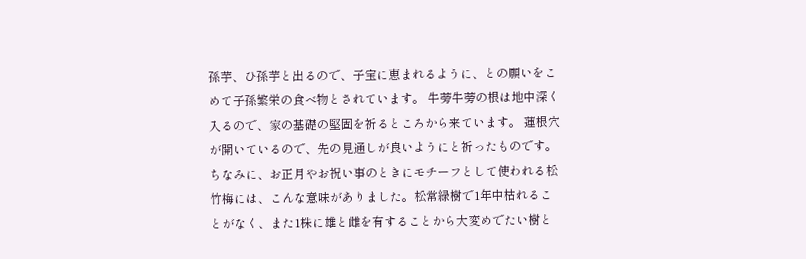孫芋、ひ孫芋と出るので、子宝に恵まれるように、との願いをこめて子孫繁栄の食べ物とされています。 牛蒡牛蒡の根は地中深く入るので、家の基礎の堅固を祈るところから来ています。 蓮根穴が開いているので、先の見通しが良いようにと祈ったものです。 ちなみに、お正月やお祝い事のときにモチーフとして使われる松竹梅には、こんな意味がありました。松常緑樹で1年中枯れることがなく、また1株に雄と雌を有することから大変めでたい樹と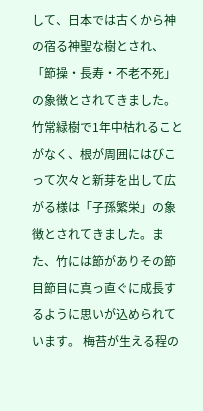して、日本では古くから神の宿る神聖な樹とされ、「節操・長寿・不老不死」の象徴とされてきました。 竹常緑樹で1年中枯れることがなく、根が周囲にはびこって次々と新芽を出して広がる様は「子孫繁栄」の象徴とされてきました。また、竹には節がありその節目節目に真っ直ぐに成長するように思いが込められています。 梅苔が生える程の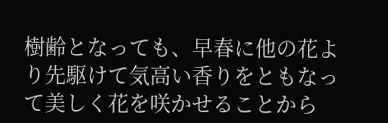樹齢となっても、早春に他の花より先駆けて気高い香りをともなって美しく花を咲かせることから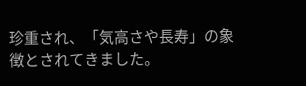珍重され、「気高さや長寿」の象徴とされてきました。